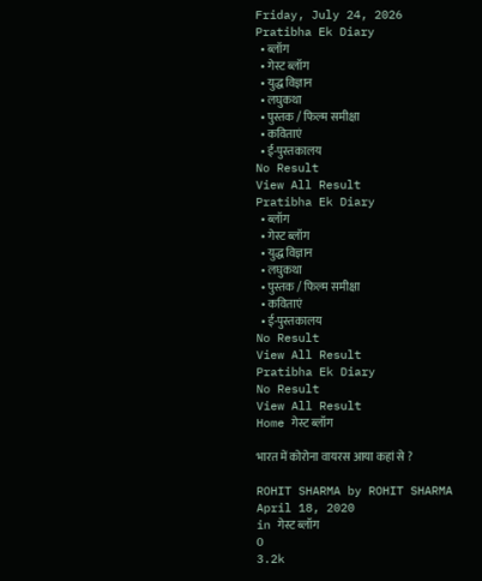Friday, July 24, 2026
Pratibha Ek Diary
  • ब्लॉग
  • गेस्ट ब्लॉग
  • युद्ध विज्ञान
  • लघुकथा
  • पुस्तक / फिल्म समीक्षा
  • कविताएं
  • ई-पुस्तकालय
No Result
View All Result
Pratibha Ek Diary
  • ब्लॉग
  • गेस्ट ब्लॉग
  • युद्ध विज्ञान
  • लघुकथा
  • पुस्तक / फिल्म समीक्षा
  • कविताएं
  • ई-पुस्तकालय
No Result
View All Result
Pratibha Ek Diary
No Result
View All Result
Home गेस्ट ब्लॉग

भारत में कोरोना वायरस आया कहां से ?

ROHIT SHARMA by ROHIT SHARMA
April 18, 2020
in गेस्ट ब्लॉग
0
3.2k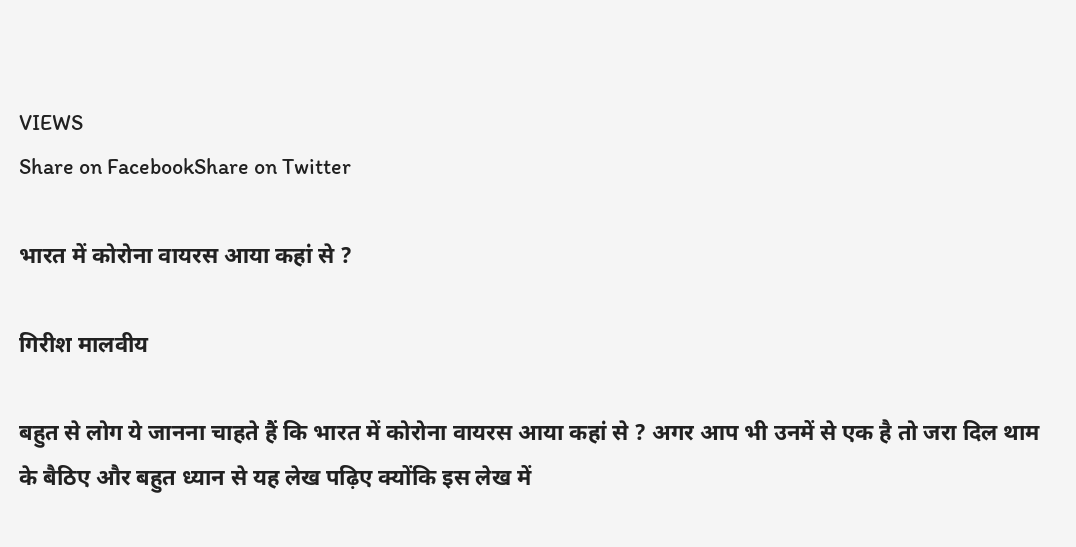VIEWS
Share on FacebookShare on Twitter

भारत में कोरोना वायरस आया कहां से ?

गिरीश मालवीय

बहुत से लोग ये जानना चाहते हैं कि भारत में कोरोना वायरस आया कहां से ? अगर आप भी उनमें से एक है तो जरा दिल थाम के बैठिए और बहुत ध्यान से यह लेख पढ़िए क्योंकि इस लेख में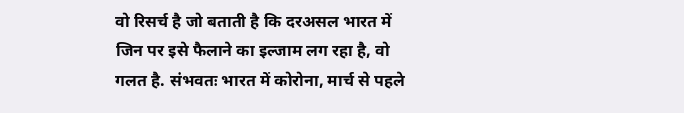वो रिसर्च है जो बताती है कि दरअसल भारत में जिन पर इसे फैलाने का इल्जाम लग रहा है, वो गलत है. संभवतः भारत में कोरोना, मार्च से पहले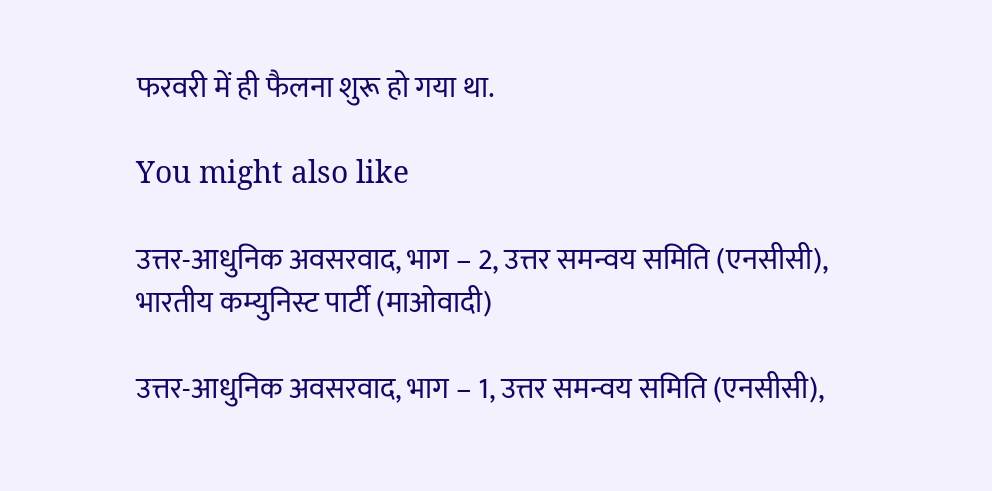फरवरी में ही फैलना शुरू हो गया था.

You might also like

उत्तर-आधुनिक अवसरवाद, भाग – 2, उत्तर समन्वय समिति (एनसीसी), भारतीय कम्युनिस्ट पार्टी (माओवादी)

उत्तर-आधुनिक अवसरवाद, भाग – 1, उत्तर समन्वय समिति (एनसीसी),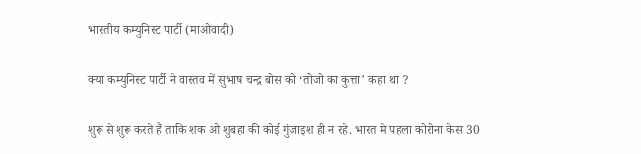भारतीय कम्युनिस्ट पार्टी (माओवादी)

क्या कम्युनिस्ट पार्टी ने वास्तव में सुभाष चन्द्र बोस को ‘तोजो का कुत्ता’ कहा था ?

शुरू से शुरू करते हैं ताकि शक ओ शुबहा की कोई गुंजाइश ही न रहे. भारत मे पहला कोरोना केस 30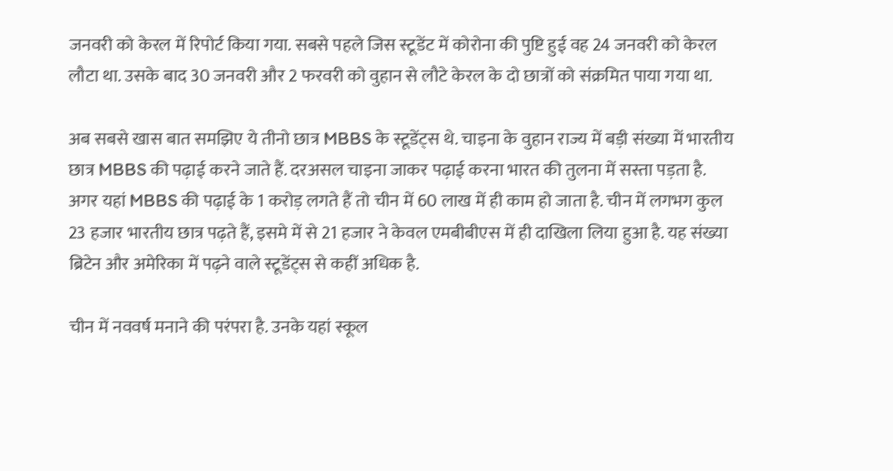जनवरी को केरल में रिपोर्ट किया गया. सबसे पहले जिस स्टूडेंट में कोरोना की पुष्टि हुई वह 24 जनवरी को केरल लौटा था. उसके बाद 30 जनवरी और 2 फरवरी को वुहान से लौटे केरल के दो छात्रों को संक्रमित पाया गया था.

अब सबसे खास बात समझिए ये तीनो छात्र MBBS के स्टूडेंट्स थे. चाइना के वुहान राज्य में बड़ी संख्या में भारतीय छात्र MBBS की पढ़ाई करने जाते हैं. दरअसल चाइना जाकर पढ़ाई करना भारत की तुलना में सस्ता पड़ता है. अगर यहां MBBS की पढ़ाई के 1 करोड़ लगते हैं तो चीन में 60 लाख में ही काम हो जाता है. चीन में लगभग कुल 23 हजार भारतीय छात्र पढ़ते हैं, इसमे में से 21 हजार ने केवल एमबीबीएस में ही दाखिला लिया हुआ है. यह संख्या ब्रिटेन और अमेरिका में पढ़ने वाले स्टूडेंट्स से कहीं अधिक है.

चीन में नववर्ष मनाने की परंपरा है. उनके यहां स्कूल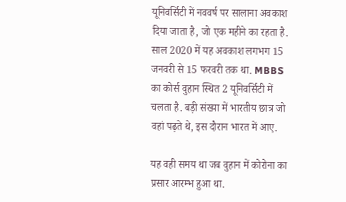यूनिवर्सिटी में नववर्ष पर सालाना अवकाश दिया जाता है, जो एक महीने का रहता है. साल 2020 में यह अवकाश लगभग 15 जनवरी से 15 फरवरी तक था. MBBS का कोर्स वुहान स्थित 2 यूनिवर्सिटी में चलता है. बड़ी संख्या में भारतीय छात्र जो वहां पढ़ते थे, इस दौरान भारत में आए.

यह वही समय था जब वुहान में कोरोना का प्रसार आरम्भ हुआ था.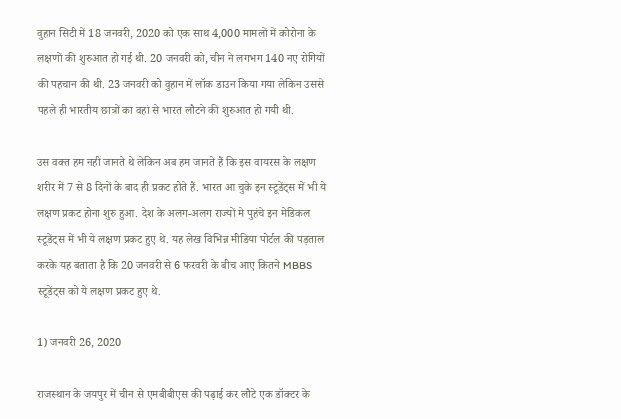वुहान सिटी में 18 जनवरी, 2020 को एक साथ 4,000 मामलों में कोरोना के लक्षणों की शुरुआत हो गई थी. 20 जनवरी को, चीन ने लगभग 140 नए रोगियों की पहचान की थी. 23 जनवरी को वुहान में लॉक डाउन किया गया लेकिन उससे पहले ही भारतीय छात्रों का वहां से भारत लौटने की शुरुआत हो गयी थी.

उस वक्त हम नहीं जानते थे लेकिन अब हम जानते हैं कि इस वायरस के लक्षण शरीर में 7 से 8 दिनों के बाद ही प्रकट होते हैं. भारत आ चुके इन स्टूडेंट्स में भी ये लक्षण प्रकट होना शुरु हुआ. देश के अलग-अलग राज्यों मे पुहंचे इन मेडिकल स्टूडेंट्स में भी ये लक्षण प्रकट हुए थे. यह लेख विभिन्न मीडिया पोर्टल की पड़ताल करके यह बताता है कि 20 जनवरी से 6 फरवरी के बीच आए कितने MBBS स्टूडेंट्स को ये लक्षण प्रकट हुए थे.

1) जनवरी 26, 2020

राजस्थान के जयपुर में चीन से एमबीबीएस की पढ़ाई कर लौटे एक डॉक्टर के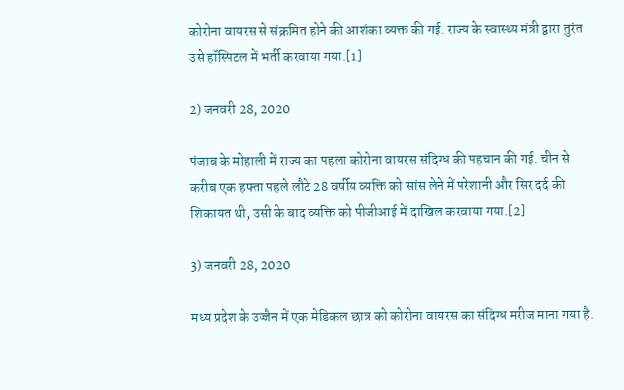कोरोना वायरस से संक्रमित होने की आशंका व्यक्त की गई. राज्य के स्वास्थ्य मंत्री द्वारा तुरंत उसे हॉस्पिटल में भर्ती करवाया गया.[1]

2) जनवरी 28, 2020

पंजाब के मोहाली में राज्य का पहला कोरोना वायरस संदिग्ध की पहचान की गई. चीन से करीब एक हफ्ता पहले लौटे 28 वर्षीय व्यक्ति को सांस लेने में परेशानी और सिर दर्द की शिकायत थी, उसी के बाद व्यक्ति को पीजीआई में दाखिल करवाया गया.[2]

3) जनवरी 28, 2020

मध्य प्रदेश के उज्जैन में एक मेडिकल छात्र को कोरोना वायरस का संदिग्ध मरीज माना गया है.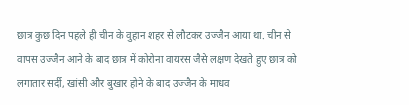छात्र कुछ दिन पहले ही चीन के वुहान शहर से लौटकर उज्जैन आया था. चीन से वापस उज्जैन आने के बाद छात्र में कोरोना वायरस जैसे लक्षण देखते हुए छात्र को लगातार सर्दी, खांसी और बुखार होने के बाद उज्जैन के माधव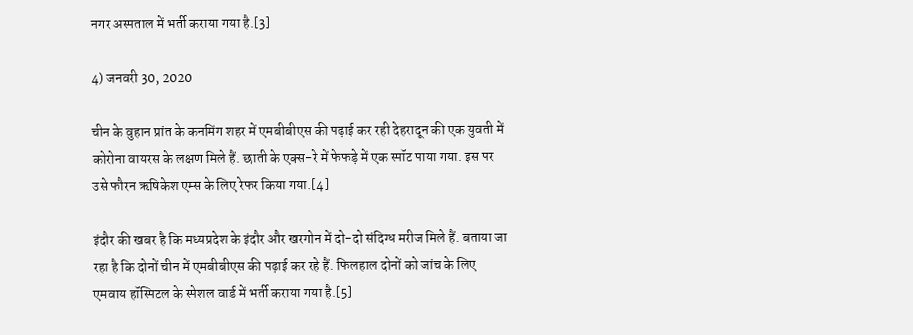नगर अस्पताल में भर्ती कराया गया है.[3]

4) जनवरी 30, 2020

चीन के वुहान प्रांत के कनमिंग शहर में एमबीबीएस की पढ़ाई कर रही देहरादून की एक युवती में कोरोना वायरस के लक्षण मिले हैं. छाती के एक्स-रे में फेफड़े में एक स्पॉट पाया गया. इस पर उसे फौरन ऋषिकेश एम्स के लिए रेफर किया गया.[4]

इंदौर की खबर है कि मध्यप्रदेश के इंदौर और खरगोन में दो-दो संदिग्ध मरीज मिले हैं. बताया जा रहा है कि दोनों चीन में एमबीबीएस की पढ़ाई कर रहे हैं. फिलहाल दोनों को जांच के लिए एमवाय हॉस्पिटल के स्पेशल वार्ड में भर्ती कराया गया है.[5]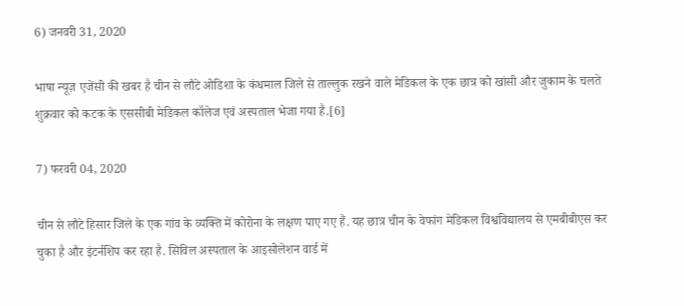6) जनवरी 31, 2020

भाषा न्यूज़ एजेंसी की खबर है चीन से लौटे ओडिशा के कंधमाल जिले से ताल्लुक रखने वाले मेडिकल के एक छात्र को खांसी और जुकाम के चलते शुक्रवार को कटक के एससीबी मेडिकल कॉलेज एवं अस्पताल भेजा गया है.[6]

7) फरवरी 04, 2020

चीन से लौटे हिसार जिले के एक गांव के व्यक्ति में कोरोना के लक्षण पाए गए हैं. यह छात्र चीन के वेफांग मेडिकल विश्वविद्यालय से एमबीबीएस कर चुका है और इंटर्नशिप कर रहा है. सिविल अस्पताल के आइसोलेशन वार्ड में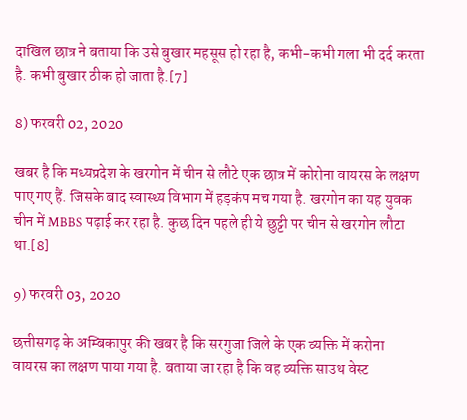दाखिल छात्र ने बताया कि उसे बुखार महसूस हो रहा है, कभी-कभी गला भी दर्द करता है. कभी बुखार ठीक हो जाता है.[7]

8) फरवरी 02, 2020

खबर है कि मध्यप्रदेश के खरगोन में चीन से लौटे एक छात्र में कोरोना वायरस के लक्षण पाए गए हैं. जिसके बाद स्वास्थ्य विभाग में हड़कंप मच गया है. खरगोन का यह युवक चीन में MBBS पढ़ाई कर रहा है. कुछ दिन पहले ही ये छुट्टी पर चीन से खरगोन लौटा था.[8]

9) फरवरी 03, 2020

छत्तीसगढ़ के अम्बिकापुर की खबर है कि सरगुजा जिले के एक व्यक्ति में करोना वायरस का लक्षण पाया गया है. बताया जा रहा है कि वह व्यक्ति साउथ वेस्ट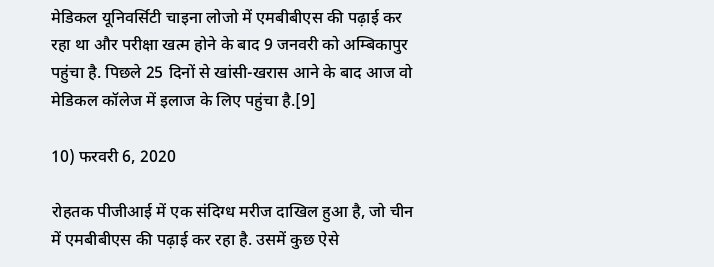मेडिकल यूनिवर्सिटी चाइना लोजो में एमबीबीएस की पढ़ाई कर रहा था और परीक्षा खत्म होने के बाद 9 जनवरी को अम्बिकापुर पहुंचा है. पिछले 25 दिनों से खांसी-खरास आने के बाद आज वो मेडिकल कॉलेज में इलाज के लिए पहुंचा है.[9]

10) फरवरी 6, 2020

रोहतक पीजीआई में एक संदिग्ध मरीज दाखिल हुआ है, जो चीन में एमबीबीएस की पढ़ाई कर रहा है. उसमें कुछ ऐसे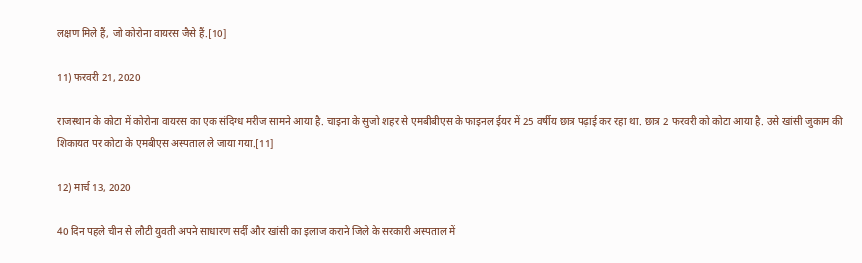लक्षण मिले हैं, जो कोरोना वायरस जैसे हैं.[10]

11) फरवरी 21, 2020

राजस्थान के कोटा में कोरोना वायरस का एक संदिग्ध मरीज सामने आया है. चाइना के सुजो शहर से एमबीबीएस के फाइनल ईयर में 25 वर्षीय छात्र पढ़ाई कर रहा था. छात्र 2 फरवरी को कोटा आया है. उसे खांसी जुकाम की शिकायत पर कोटा के एमबीएस अस्पताल ले जाया गया.[11]

12) मार्च 13, 2020

40 दिन पहले चीन से लौटी युवती अपने साधारण सर्दी और खांसी का इलाज कराने जिले के सरकारी अस्पताल में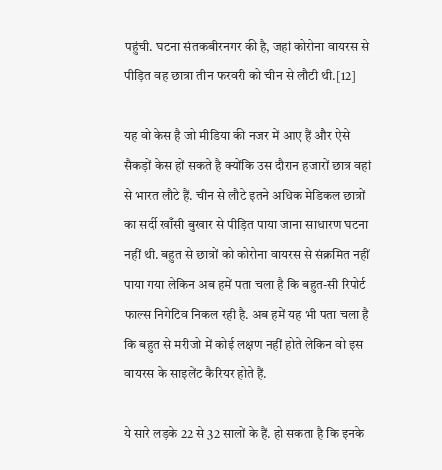पहुंची. घटना संतकबीरनगर की है, जहां कोरोना वायरस से पीड़ित वह छात्रा तीन फरवरी को चीन से लौटी थी.[12]

यह वो केस है जो मीडिया की नजर में आए हैं और ऐसे सैकड़ों केस हों सकते है क्योंकि उस दौरान हजारों छात्र वहां से भारत लौटे हैं. चीन से लौटे इतने अधिक मेडिकल छात्रों का सर्दी खाँसी बुखार से पीड़ित पाया जाना साधारण घटना नहीं थी. बहुत से छात्रों को कोरोना वायरस से संक्रमित नहीं पाया गया लेकिन अब हमें पता चला है कि बहुत-सी रिपोर्ट फाल्स निगेटिव निकल रही है. अब हमें यह भी पता चला है कि बहुत से मरीजो में कोई लक्षण नहीं होते लेकिन वो इस वायरस के साइलेंट कैरियर होते हैं.

ये सारे लड़के 22 से 32 सालों के हैं. हो सकता है कि इनके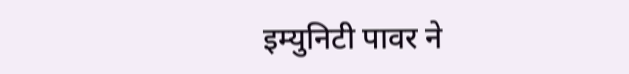इम्युनिटी पावर ने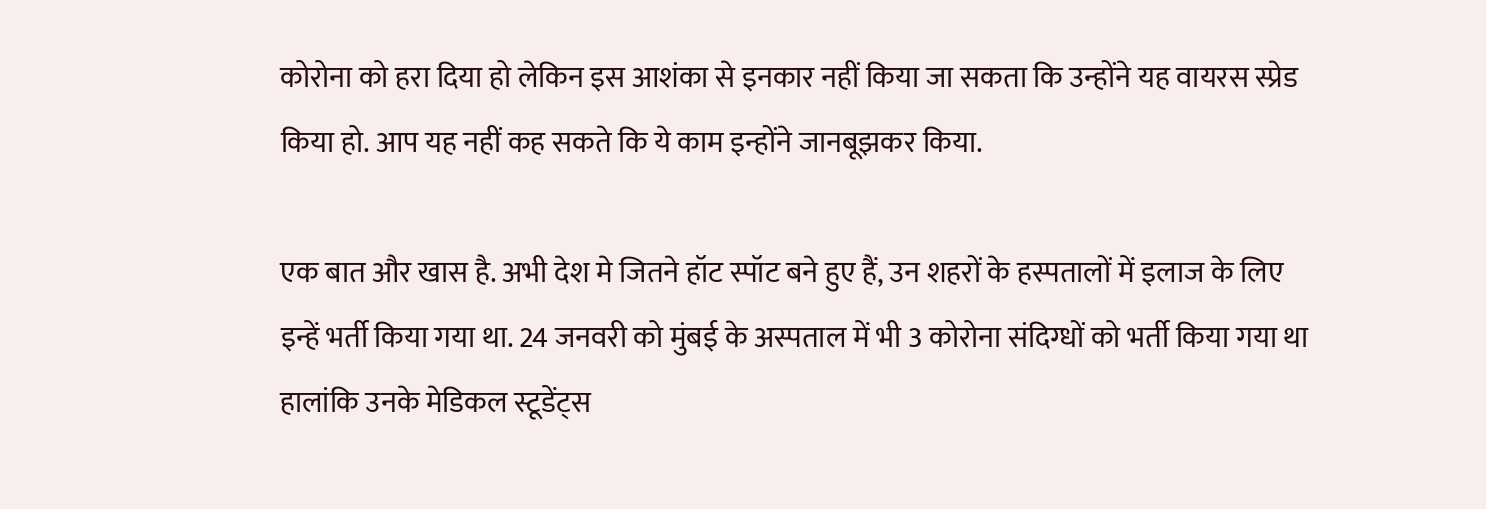कोरोना को हरा दिया हो लेकिन इस आशंका से इनकार नहीं किया जा सकता कि उन्होंने यह वायरस स्प्रेड किया हो. आप यह नहीं कह सकते कि ये काम इन्होंने जानबूझकर किया.

एक बात और खास है. अभी देश मे जितने हॉट स्पॉट बने हुए हैं, उन शहरों के हस्पतालों में इलाज के लिए इन्हें भर्ती किया गया था. 24 जनवरी को मुंबई के अस्पताल में भी 3 कोरोना संदिग्धों को भर्ती किया गया था हालांकि उनके मेडिकल स्टूडेंट्स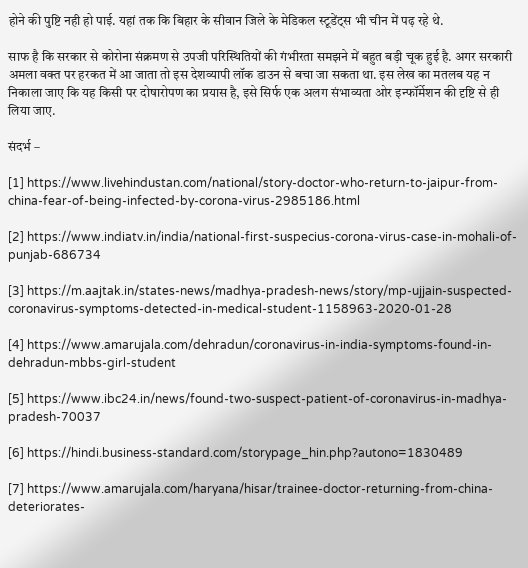होने की पुष्टि नही हो पाई. यहां तक कि बिहार के सीवान जिले के मेडिकल स्टूडेंट्स भी चीन में पढ़ रहे थे.

साफ है कि सरकार से कोरोना संक्रमण से उपजी परिस्थितियों की गंभीरता समझने में बहुत बड़ी चूक हुई है. अगर सरकारी अमला वक्त पर हरकत में आ जाता तो इस देशव्यापी लॉक डाउन से बचा जा सकता था. इस लेख का मतलब यह न निकाला जाए कि यह किसी पर दोषारोपण का प्रयास है, इसे सिर्फ एक अलग संभाव्यता ओर इन्फॉर्मेशन की दृष्टि से ही लिया जाए.

संदर्भ –

[1] https://www.livehindustan.com/national/story-doctor-who-return-to-jaipur-from-china-fear-of-being-infected-by-corona-virus-2985186.html

[2] https://www.indiatv.in/india/national-first-suspecius-corona-virus-case-in-mohali-of-punjab-686734

[3] https://m.aajtak.in/states-news/madhya-pradesh-news/story/mp-ujjain-suspected-coronavirus-symptoms-detected-in-medical-student-1158963-2020-01-28

[4] https://www.amarujala.com/dehradun/coronavirus-in-india-symptoms-found-in-dehradun-mbbs-girl-student

[5] https://www.ibc24.in/news/found-two-suspect-patient-of-coronavirus-in-madhya-pradesh-70037

[6] https://hindi.business-standard.com/storypage_hin.php?autono=1830489

[7] https://www.amarujala.com/haryana/hisar/trainee-doctor-returning-from-china-deteriorates-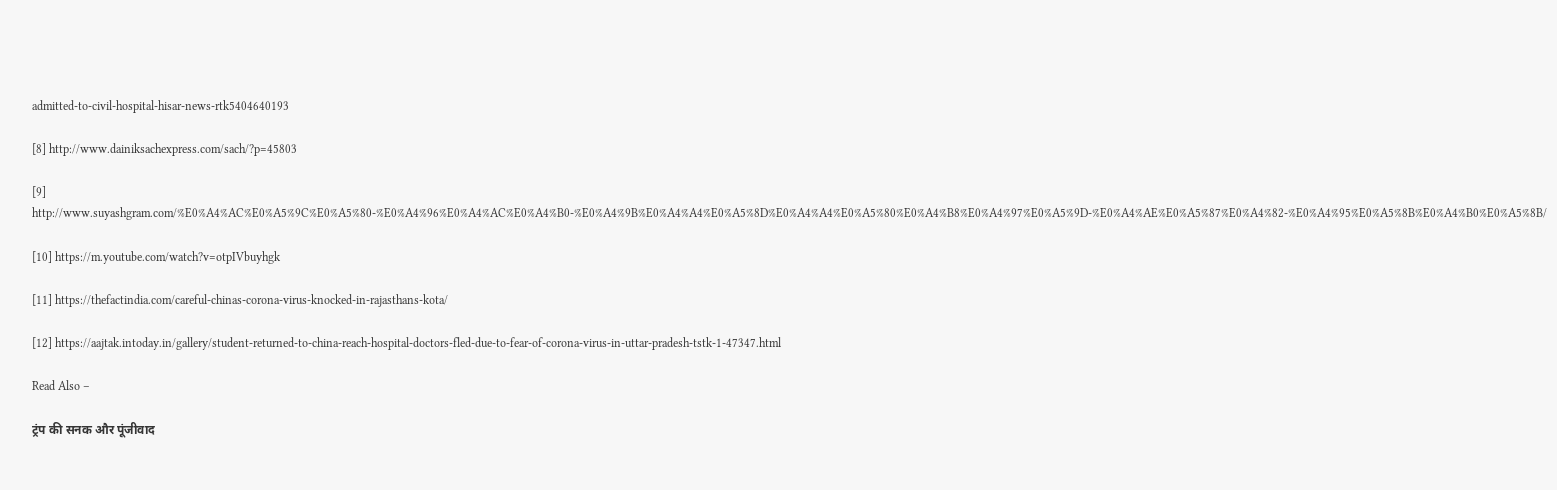admitted-to-civil-hospital-hisar-news-rtk5404640193

[8] http://www.dainiksachexpress.com/sach/?p=45803

[9] http://www.suyashgram.com/%E0%A4%AC%E0%A5%9C%E0%A5%80-%E0%A4%96%E0%A4%AC%E0%A4%B0-%E0%A4%9B%E0%A4%A4%E0%A5%8D%E0%A4%A4%E0%A5%80%E0%A4%B8%E0%A4%97%E0%A5%9D-%E0%A4%AE%E0%A5%87%E0%A4%82-%E0%A4%95%E0%A5%8B%E0%A4%B0%E0%A5%8B/

[10] https://m.youtube.com/watch?v=otpIVbuyhgk

[11] https://thefactindia.com/careful-chinas-corona-virus-knocked-in-rajasthans-kota/

[12] https://aajtak.intoday.in/gallery/student-returned-to-china-reach-hospital-doctors-fled-due-to-fear-of-corona-virus-in-uttar-pradesh-tstk-1-47347.html

Read Also –

ट्रंप की सनक और पूंजीवाद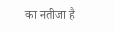का नतीजा है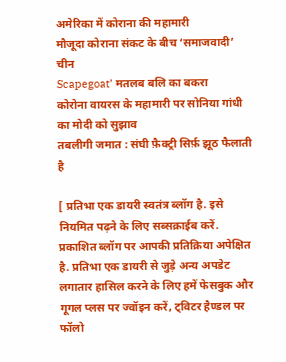अमेरिका में कोराना की महामारी
मौजूदा कोराना संकट के बीच ‘समाजवादी’ चीन
Scapegoat’ मतलब बलि का बकरा
कोरोना वायरस के महामारी पर सोनिया गांधी का मोदी को सुझाव
तबलीगी जमात : संघी फ़ैक्ट्री सिर्फ़ झूठ फैलाती है

[ प्रतिभा एक डायरी स्वतंत्र ब्लॉग है. इसे नियमित पढ़ने के लिए सब्सक्राईब करें. प्रकाशित ब्लॉग पर आपकी प्रतिक्रिया अपेक्षित है. प्रतिभा एक डायरी से जुड़े अन्य अपडेट लगातार हासिल करने के लिए हमें फेसबुक और गूगल प्लस पर ज्वॉइन करें, ट्विटर हैण्डल पर फॉलो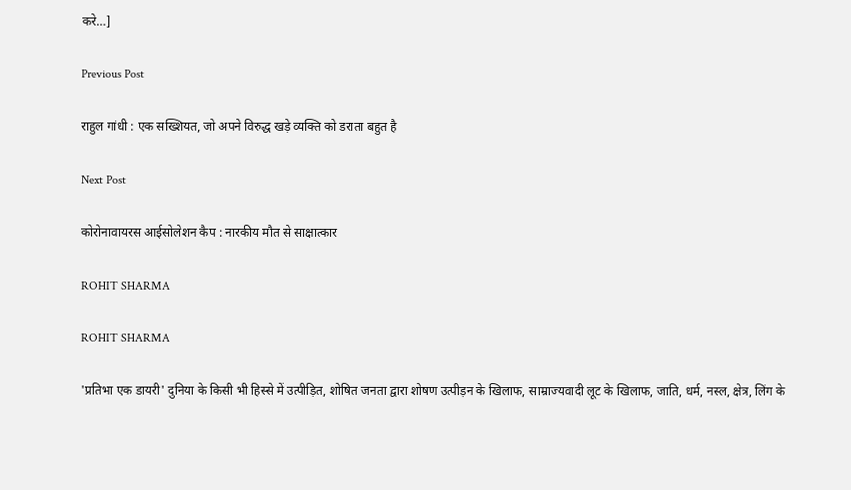करे…]

Previous Post

राहुल गांधी : एक सख्शियत, जो अपने विरुद्ध खड़े व्यक्ति को डराता बहुत है

Next Post

कोरोनावायरस आईसोलेशन कैप : नारकीय मौत से साक्षात्कार

ROHIT SHARMA

ROHIT SHARMA

'प्रतिभा एक डायरी' दुनिया के किसी भी हिस्से में उत्पीड़ित, शोषित जनता द्वारा शोषण उत्पीड़न के खिलाफ, साम्राज्यवादी लूट के खिलाफ, जाति, धर्म, नस्ल, क्षेत्र, लिंग के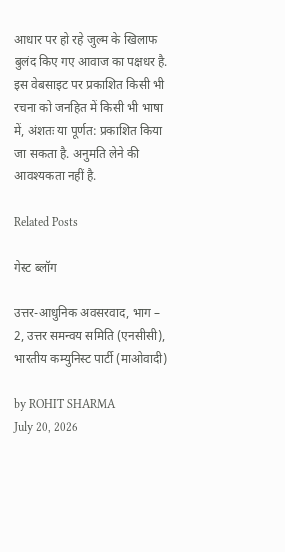आधार पर हो रहे जुल्म के खिलाफ बुलंद किए गए आवाज का पक्षधर है. इस वेबसाइट पर प्रकाशित किसी भी रचना को जनहित में किसी भी भाषा में, अंशतः या पूर्णत: प्रकाशित किया जा सकता है. अनुमति लेने की आवश्यकता नहीं है.

Related Posts

गेस्ट ब्लॉग

उत्तर-आधुनिक अवसरवाद, भाग – 2, उत्तर समन्वय समिति (एनसीसी), भारतीय कम्युनिस्ट पार्टी (माओवादी)

by ROHIT SHARMA
July 20, 2026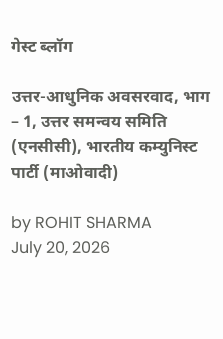गेस्ट ब्लॉग

उत्तर-आधुनिक अवसरवाद, भाग – 1, उत्तर समन्वय समिति (एनसीसी), भारतीय कम्युनिस्ट पार्टी (माओवादी)

by ROHIT SHARMA
July 20, 2026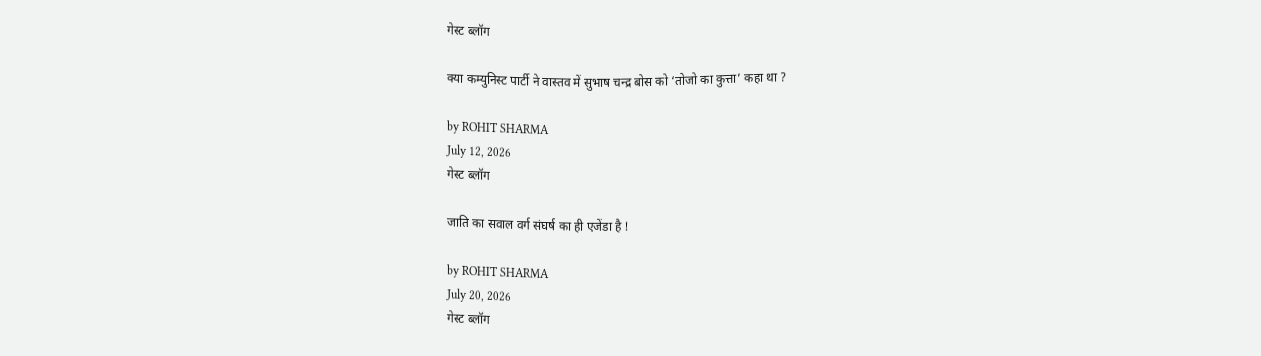गेस्ट ब्लॉग

क्या कम्युनिस्ट पार्टी ने वास्तव में सुभाष चन्द्र बोस को ‘तोजो का कुत्ता’ कहा था ?

by ROHIT SHARMA
July 12, 2026
गेस्ट ब्लॉग

जाति का सवाल वर्ग संघर्ष का ही एजेंडा है !

by ROHIT SHARMA
July 20, 2026
गेस्ट ब्लॉग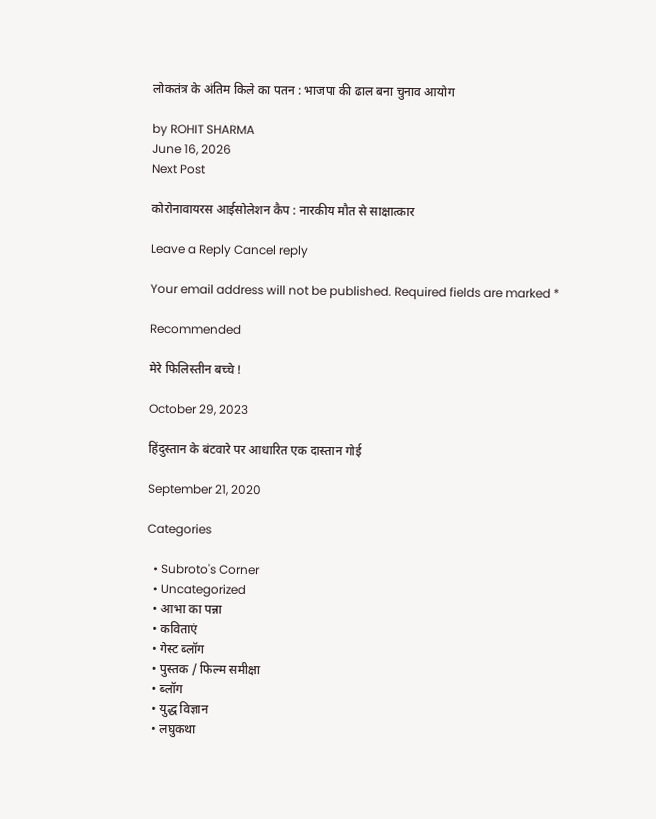लोकतंत्र के अंतिम किले का पतन : भाजपा की ढाल बना चुनाव आयोग

by ROHIT SHARMA
June 16, 2026
Next Post

कोरोनावायरस आईसोलेशन कैप : नारकीय मौत से साक्षात्कार

Leave a Reply Cancel reply

Your email address will not be published. Required fields are marked *

Recommended

मेरे फिलिस्तीन बच्चे !

October 29, 2023

हिंदुस्तान के बंटवारे पर आधारित एक दास्तान गोई

September 21, 2020

Categories

  • Subroto's Corner
  • Uncategorized
  • आभा का पन्ना
  • कविताएं
  • गेस्ट ब्लॉग
  • पुस्तक / फिल्म समीक्षा
  • ब्लॉग
  • युद्ध विज्ञान
  • लघुकथा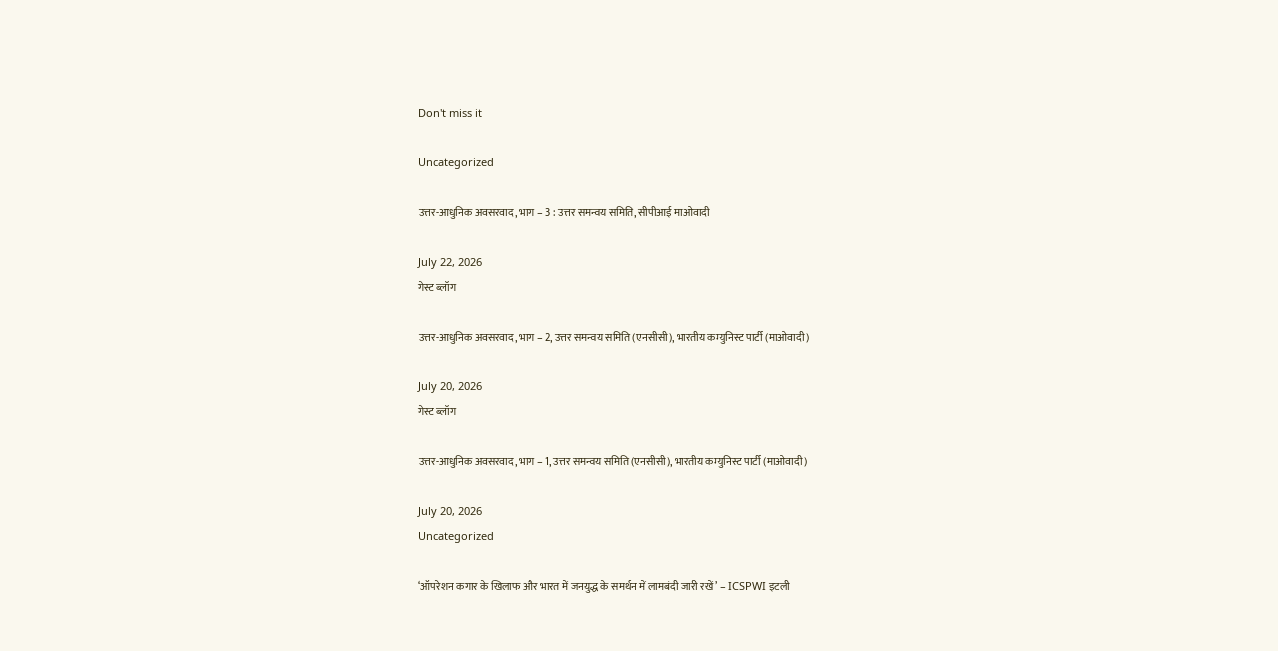Don't miss it

Uncategorized

उत्तर-आधुनिक अवसरवाद, भाग – 3 : उत्तर समन्वय समिति, सीपीआई माओवादी

July 22, 2026
गेस्ट ब्लॉग

उत्तर-आधुनिक अवसरवाद, भाग – 2, उत्तर समन्वय समिति (एनसीसी), भारतीय कम्युनिस्ट पार्टी (माओवादी)

July 20, 2026
गेस्ट ब्लॉग

उत्तर-आधुनिक अवसरवाद, भाग – 1, उत्तर समन्वय समिति (एनसीसी), भारतीय कम्युनिस्ट पार्टी (माओवादी)

July 20, 2026
Uncategorized

‘ऑपरेशन कगार के खिलाफ और भारत में जनयुद्ध के समर्थन में लामबंदी जारी रखें’ – ICSPWI इटली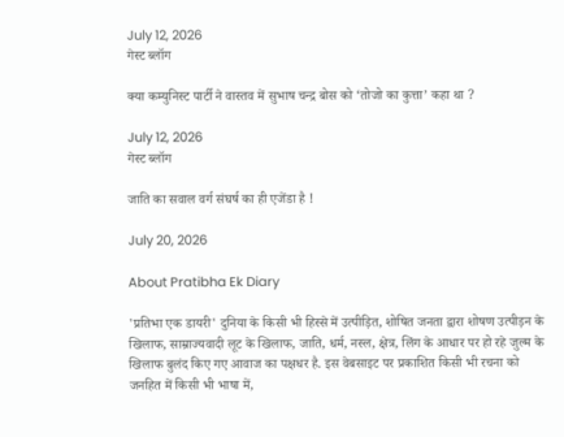July 12, 2026
गेस्ट ब्लॉग

क्या कम्युनिस्ट पार्टी ने वास्तव में सुभाष चन्द्र बोस को ‘तोजो का कुत्ता’ कहा था ?

July 12, 2026
गेस्ट ब्लॉग

जाति का सवाल वर्ग संघर्ष का ही एजेंडा है !

July 20, 2026

About Pratibha Ek Diary

'प्रतिभा एक डायरी' दुनिया के किसी भी हिस्से में उत्पीड़ित, शोषित जनता द्वारा शोषण उत्पीड़न के खिलाफ, साम्राज्यवादी लूट के खिलाफ, जाति, धर्म, नस्ल, क्षेत्र, लिंग के आधार पर हो रहे जुल्म के खिलाफ बुलंद किए गए आवाज का पक्षधर है. इस वेबसाइट पर प्रकाशित किसी भी रचना को जनहित में किसी भी भाषा में,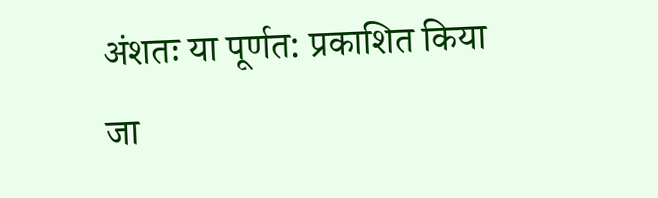अंशतः या पूर्णत: प्रकाशित किया जा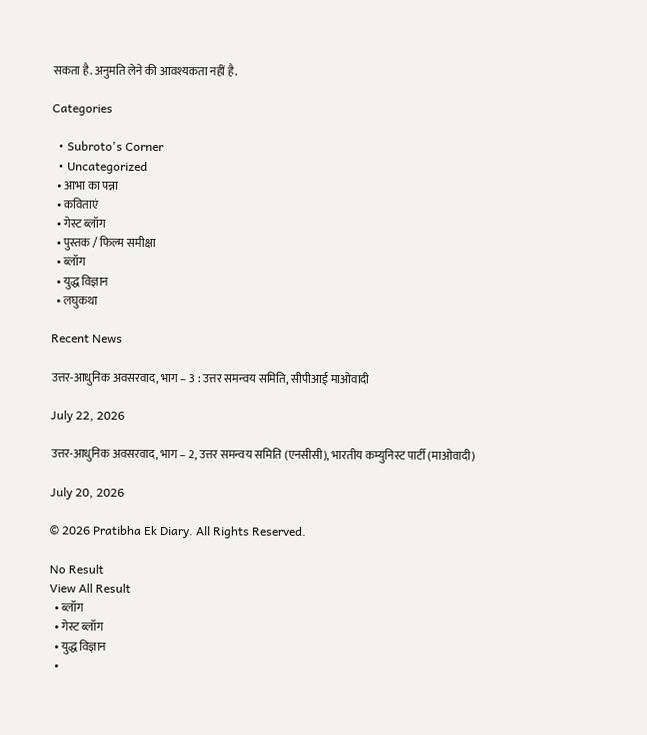सकता है. अनुमति लेने की आवश्यकता नहीं है.

Categories

  • Subroto's Corner
  • Uncategorized
  • आभा का पन्ना
  • कविताएं
  • गेस्ट ब्लॉग
  • पुस्तक / फिल्म समीक्षा
  • ब्लॉग
  • युद्ध विज्ञान
  • लघुकथा

Recent News

उत्तर-आधुनिक अवसरवाद, भाग – 3 : उत्तर समन्वय समिति, सीपीआई माओवादी

July 22, 2026

उत्तर-आधुनिक अवसरवाद, भाग – 2, उत्तर समन्वय समिति (एनसीसी), भारतीय कम्युनिस्ट पार्टी (माओवादी)

July 20, 2026

© 2026 Pratibha Ek Diary. All Rights Reserved.

No Result
View All Result
  • ब्लॉग
  • गेस्ट ब्लॉग
  • युद्ध विज्ञान
  •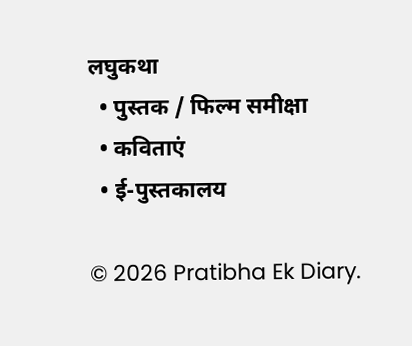लघुकथा
  • पुस्तक / फिल्म समीक्षा
  • कविताएं
  • ई-पुस्तकालय

© 2026 Pratibha Ek Diary.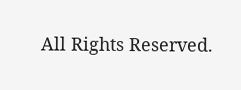All Rights Reserved.